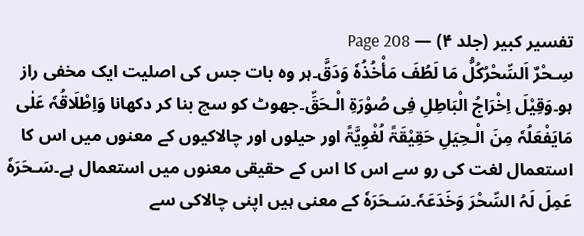تفسیر کبیر (جلد ۴) — Page 208
سِـحْرٌ اَلسِّحْرُکُلُّ مَا لَطُفَ مَأْخُذُہٗ وَدَقَّ۔ہر وہ بات جس کی اصلیت ایک مخفی راز ہو۔وَقِیْلَ اِخْرَاجُ الْبَاطِلِ فِی صُوْرَۃِ الْـحَقِّ۔جھوٹ کو سچ بنا کر دکھانا وَاِطْلَاقُہٗ عَلٰی مَایَفْعَلُہٗ مِنَ الْـحِیَلِ حَقِیْقَۃً لُغْوِیَّۃً اور حیلوں اور چالاکیوں کے معنوں میں اس کا استعمال لغت کی رو سے اس کا اس کے حقیقی معنوں میں استعمال ہے۔سَـحَرَہٗ عَمِلَ لَہُ السِّحْرَ وَخَدَعَہٗ۔سَـحَرَہٗ کے معنی ہیں اپنی چالاکی سے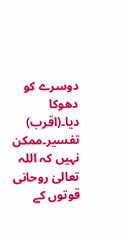دوسرے کو دھوکا دیا۔(اقرب) تفسیر۔ممکن نہیں کہ اللہ تعالیٰ روحانی قوتوں کے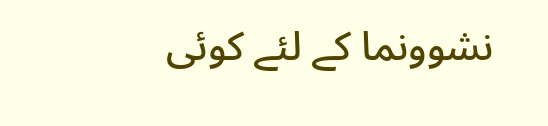نشوونما کے لئے کوئی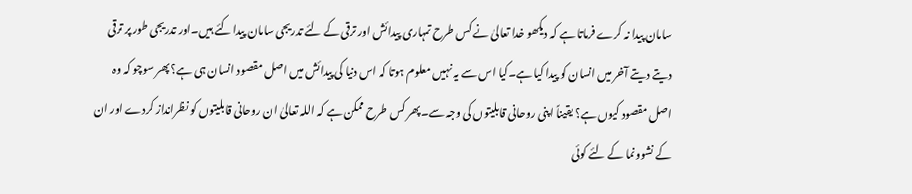سامان پیدا نہ کرے فرماتا ہے کہ دیکھو خدا تعالیٰ نے کس طرح تمہاری پیدائش اور ترقی کے لئے تدریجی سامان پیدا کئے ہیں۔اور تدریجی طور پر ترقی دیتے دیتے آخر میں انسان کو پیدا کیا ہے۔کیا اس سے یہ نہیں معلوم ہوتا کہ اس دنیا کی پیدائش میں اصل مقصود انسان ہی ہے؟ پھر سوچو کہ وہ اصل مقصود کیوں ہے؟ یقیناً اپنی روحانی قابلیتوں کی وجہ سے۔پھر کس طرح ممکن ہے کہ اللہ تعالیٰ ان روحانی قابلیتوں کو نظرانداز کردے اور ان کے نشوونما کے لئے کوئی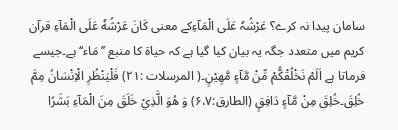سامان پیدا نہ کرے؟ عَرْشُہٗ عَلَی الْمَآءِکے معنی كَانَ عَرْشُهٗ عَلَى الْمَآءِ قرآن کریم میں متعدد جگہ یہ بیان کیا گیا ہے کہ حیاۃ کا منبع ’’مَاء‘‘ ہے۔جیسے فرماتا ہے اَلَمْ نَخْلُقْكُّمْ مِّنْ مَّآءٍ مَّهِيْنٍ۔( المرسلات :۲۱) فَلْيَنْظُرِ الْاِنْسَانُ مِمَّ خُلِقَ۔خُلِقَ مِنْ مَّآءٍ دَافِقٍ (الطارق:۶،۷) وَ هُوَ الَّذِيْ خَلَقَ مِنَ الْمَآءِ بَشَرًا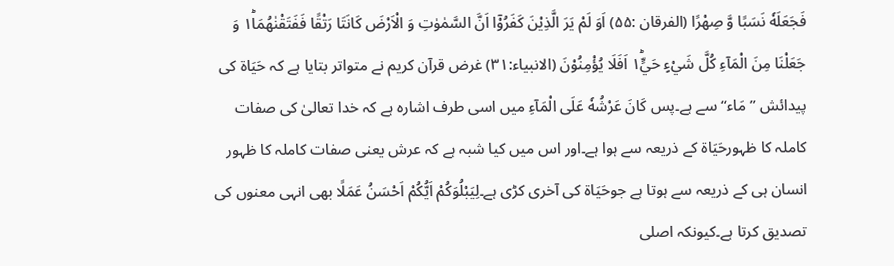فَجَعَلَهٗ نَسَبًا وَّ صِهْرًا (الفرقان :۵۵) اَوَ لَمْ يَرَ الَّذِيْنَ كَفَرُوْۤا اَنَّ السَّمٰوٰتِ وَ الْاَرْضَ كَانَتَا رَتْقًا فَفَتَقْنٰهُمَا١ؕ وَ جَعَلْنَا مِنَ الْمَآءِ كُلَّ شَيْءٍ حَيٍّ١ؕ اَفَلَا يُؤْمِنُوْنَ (الانبیاء:۳۱) غرض قرآن کریم نے متواتر بتایا ہے کہ حَیَاۃ کی پیدائش ’’مَاء‘‘ سے ہے۔پس كَانَ عَرْشُهٗ عَلَى الْمَآءِ میں اسی طرف اشارہ ہے کہ خدا تعالیٰ کی صفات کاملہ کا ظہورحَیَاۃ کے ذریعہ سے ہوا ہے۔اور اس میں کیا شبہ ہے کہ عرش یعنی صفات کاملہ کا ظہور انسان ہی کے ذریعہ سے ہوتا ہے جوحَیَاۃ کی آخری کڑی ہے۔لِيَبْلُوَكُمْ اَيُّكُمْ اَحْسَنُ عَمَلًا بھی انہی معنوں کی تصدیق کرتا ہے۔کیونکہ اصلی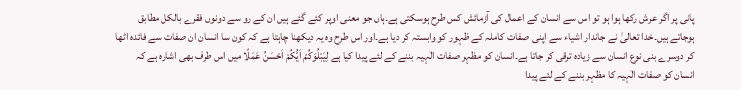پانی پر اگر عرش رکھا ہوا ہو تو اس سے انسان کے اعمال کی آزمائش کس طرح ہوسکتی ہے۔ہاں جو معنی اوپر کئے گئے ہیں ان کے رو سے دونوں فقرے بالکل مطابق ہوجاتے ہیں۔خدا تعالیٰ نے جاندار اشیاء سے اپنی صفات کاملہ کے ظہور کو وابستہ کر دیا ہے۔اور اس طرح وہ یہ دیکھنا چاہتا ہے کہ کون سا انسان ان صفات سے فائدہ اٹھا کر دوسرے بنی نوع انسان سے زیادہ ترقی کر جاتا ہے۔انسان کو مظہر صفات الٰہیہ بننے کے لئے پیدا کیا ہے لِيَبْلُوَكُمْ اَيُّكُمْ اَحْسَنُ عَمَلًا میں اس طرف بھی اشارہ ہے کہ انسان کو صفات الٰہیہ کا مظہر بننے کے لئے پیدا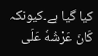کیا گیا ہے۔کیونکہ كَانَ عَرْشُهٗ عَلَى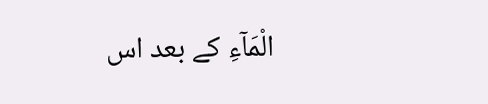الْمَآءِ کے بعد اس